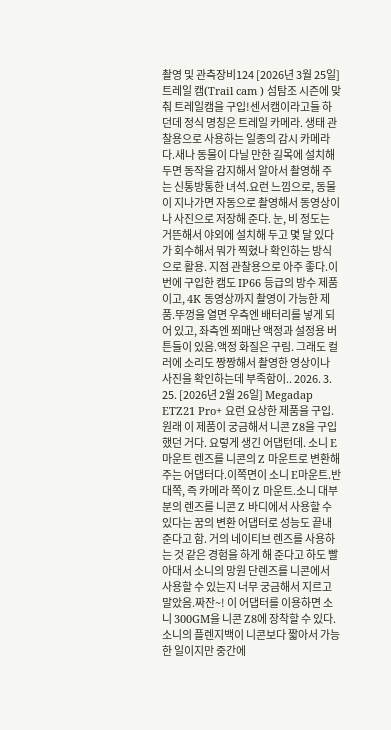촬영 및 관측장비124 [2026년 3월 25일] 트레일 캠(Trail cam ) 섬탐조 시즌에 맞춰 트레일캠을 구입!센서캠이라고들 하던데 정식 명칭은 트레일 카메라. 생태 관찰용으로 사용하는 일종의 감시 카메라다.새나 동물이 다닐 만한 길목에 설치해 두면 동작을 감지해서 알아서 촬영해 주는 신통방통한 녀석.요런 느낌으로, 동물이 지나가면 자동으로 촬영해서 동영상이나 사진으로 저장해 준다. 눈, 비 정도는 거뜬해서 야외에 설치해 두고 몇 달 있다가 회수해서 뭐가 찍혔나 확인하는 방식으로 활용. 지점 관찰용으로 아주 좋다.이번에 구입한 캠도 IP66 등급의 방수 제품이고, 4K 동영상까지 촬영이 가능한 제품.뚜껑을 열면 우측엔 배터리를 넣게 되어 있고, 좌측엔 쬐매난 액정과 설정용 버튼들이 있음.액정 화질은 구림. 그래도 컬러에 소리도 짱짱해서 촬영한 영상이나 사진을 확인하는데 부족함이.. 2026. 3. 25. [2026년 2월 26일] Megadap ETZ21 Pro+ 요런 요상한 제품을 구입. 원래 이 제품이 궁금해서 니콘 Z8을 구입했던 거다. 요렇게 생긴 어댑턴데. 소니 E 마운트 렌즈를 니콘의 Z 마운트로 변환해 주는 어댑터다.이쪽면이 소니 E마운트.반대쪽, 즉 카메라 쪽이 Z 마운트.소니 대부분의 렌즈를 니콘 Z 바디에서 사용할 수 있다는 꿈의 변환 어댑터로 성능도 끝내준다고 함. 거의 네이티브 렌즈를 사용하는 것 같은 경험을 하게 해 준다고 하도 빨아대서 소니의 망원 단렌즈를 니콘에서 사용할 수 있는지 너무 궁금해서 지르고 말았음.짜잔~! 이 어댑터를 이용하면 소니 300GM을 니콘 Z8에 장착할 수 있다. 소니의 플렌지백이 니콘보다 짧아서 가능한 일이지만 중간에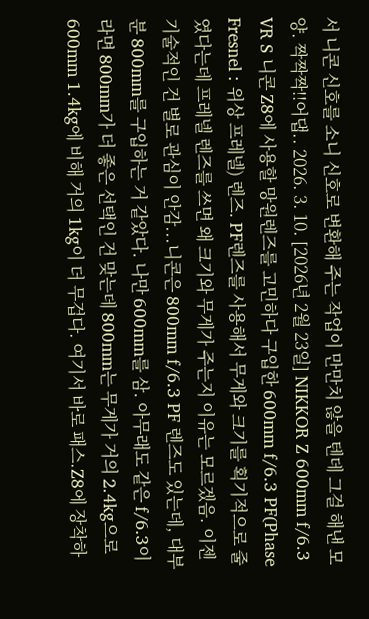서 니콘 신호를 소니 신호로 변환해 주는 작업이 만만치 않을 텐데 그걸 해낸 모양. 짝짝짝!!어댑.. 2026. 3. 10. [2026년 2월 23일] NIKKOR Z 600mm f/6.3 VR S 니콘 Z8에 사용할 망원렌즈를 고민하다 구입한 600mm f/6.3 PF(Phase Fresnel : 위상 프레넬) 렌즈. PF렌즈를 사용해서 무게와 크기를 획기적으로 줄였다는데 프레넬 렌즈를 쓰면 왜 크기와 무게가 주는지 이유는 모르겠음. 이젠 기술적인 건 별로 관심이 안감...니콘은 800mm f/6.3 PF 렌즈도 있는데, 대부분 800mm를 구입하는 거 같았다. 나만 600mm를 삼. 아무래도 같은 f/6.3이라면 800mm가 더 좋은 선택인 건 맞는데 800mm는 무게가 거의 2.4kg으로 600mm 1.4kg에 비해 거의 1kg이 더 무겁다. 여기서 바로 패스.Z8에 장착하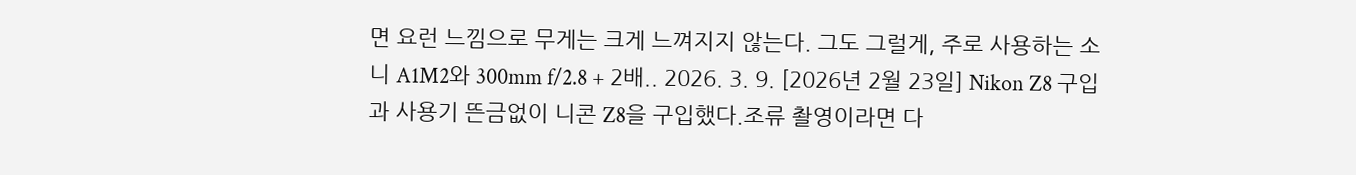면 요런 느낌으로 무게는 크게 느껴지지 않는다. 그도 그럴게, 주로 사용하는 소니 A1M2와 300mm f/2.8 + 2배.. 2026. 3. 9. [2026년 2월 23일] Nikon Z8 구입과 사용기 뜬금없이 니콘 Z8을 구입했다.조류 촬영이라면 다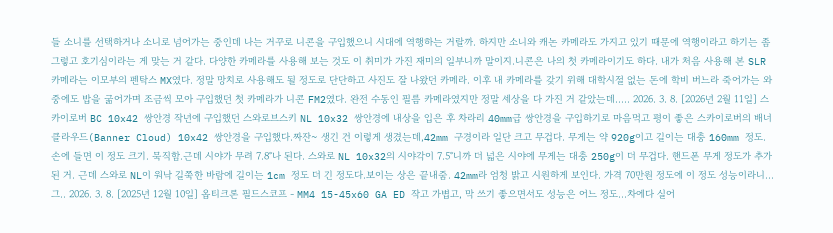들 소니를 선택하거나 소니로 넘어가는 중인데 나는 거꾸로 니콘을 구입했으니 시대에 역행하는 거랄까. 하지만 소니와 캐논 카메라도 가지고 있기 때문에 역행이라고 하기는 좀 그렇고 호기심이라는 게 맞는 거 같다. 다양한 카메라를 사용해 보는 것도 이 취미가 가진 재미의 일부니까 말이지.니콘은 나의 첫 카메라이기도 하다. 내가 처음 사용해 본 SLR 카메라는 이모부의 펜탁스 MX였다. 정말 망치로 사용해도 될 정도로 단단하고 사진도 잘 나왔던 카메라. 이후 내 카메라를 갖기 위해 대학시절 없는 돈에 학비 버느라 죽어가는 와중에도 밥을 굶어가며 조금씩 모아 구입했던 첫 카메라가 니콘 FM2였다. 완전 수동인 필름 카메라였지만 정말 세상을 다 가진 거 같았는데..... 2026. 3. 8. [2026년 2월 11일] 스카이로버 BC 10x42 쌍안경 작년에 구입했던 스와로브스키 NL 10x32 쌍안경에 내상을 입은 후 차라리 40mm급 쌍안경을 구입하기로 마음먹고 평이 좋은 스카이로버의 배너 클라우드(Banner Cloud) 10x42 쌍안경을 구입했다.짜잔~ 생긴 건 이렇게 생겼는데,42mm 구경이라 일단 크고 무겁다. 무게는 약 920g이고 길이는 대충 160mm 정도.손에 들면 이 정도 크기. 묵직함.근데 시야가 무려 7.8°나 된다. 스와로 NL 10x32의 시야각이 7.5°니까 더 넓은 시야에 무게는 대충 250g이 더 무겁다. 핸드폰 무게 정도가 추가된 거. 근데 스와로 NL이 워낙 길쭉한 바람에 길이는 1cm 정도 더 긴 정도다.보이는 상은 끝내줌. 42mm라 엄청 밝고 시원하게 보인다. 가격 70만원 정도에 이 정도 성능이라니... 그.. 2026. 3. 8. [2025년 12월 10일] 옵티크론 필드스코프 - MM4 15-45x60 GA ED 작고 가볍고, 막 쓰기 좋으면서도 성능은 어느 정도...차에다 실어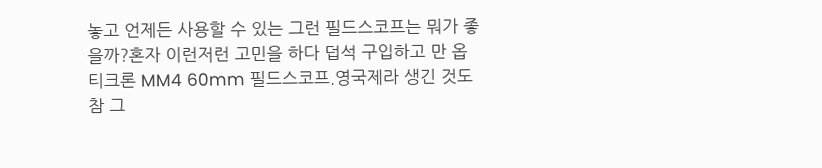놓고 언제든 사용할 수 있는 그런 필드스코프는 뭐가 좋을까?혼자 이런저런 고민을 하다 덥석 구입하고 만 옵티크론 MM4 60mm 필드스코프.영국제라 생긴 것도 참 그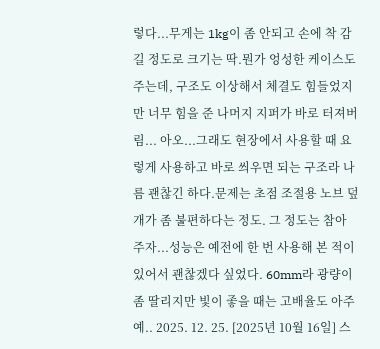렇다...무게는 1kg이 좀 안되고 손에 착 감길 정도로 크기는 딱.뭔가 엉성한 케이스도 주는데, 구조도 이상해서 체결도 힘들었지만 너무 힘을 준 나머지 지퍼가 바로 터져버림... 아오...그래도 현장에서 사용할 때 요렇게 사용하고 바로 씌우면 되는 구조라 나름 괜찮긴 하다.문제는 초점 조절용 노브 덮개가 좀 불편하다는 정도. 그 정도는 참아 주자...성능은 예전에 한 번 사용해 본 적이 있어서 괜찮겠다 싶었다. 60mm라 광량이 좀 딸리지만 빛이 좋을 때는 고배율도 아주 예.. 2025. 12. 25. [2025년 10월 16일] 스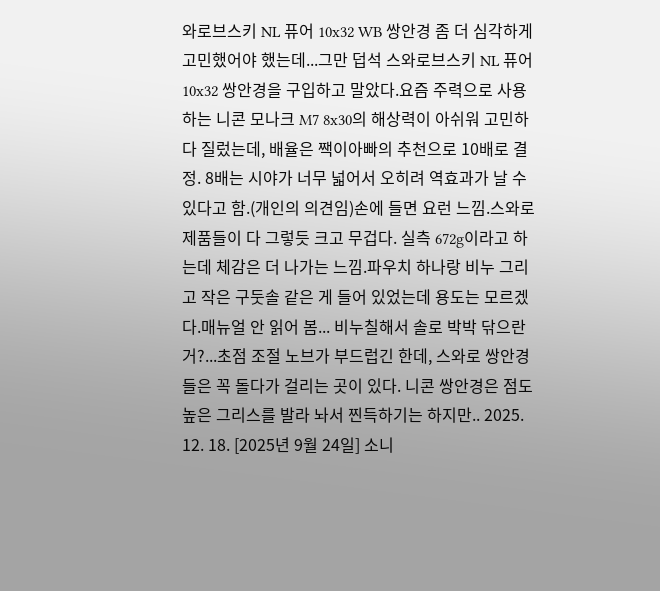와로브스키 NL 퓨어 10x32 WB 쌍안경 좀 더 심각하게 고민했어야 했는데...그만 덥석 스와로브스키 NL 퓨어 10x32 쌍안경을 구입하고 말았다.요즘 주력으로 사용하는 니콘 모나크 M7 8x30의 해상력이 아쉬워 고민하다 질렀는데, 배율은 짹이아빠의 추천으로 10배로 결정. 8배는 시야가 너무 넓어서 오히려 역효과가 날 수 있다고 함.(개인의 의견임)손에 들면 요런 느낌.스와로 제품들이 다 그렇듯 크고 무겁다. 실측 672g이라고 하는데 체감은 더 나가는 느낌.파우치 하나랑 비누 그리고 작은 구둣솔 같은 게 들어 있었는데 용도는 모르겠다.매뉴얼 안 읽어 봄... 비누칠해서 솔로 박박 닦으란 거?...초점 조절 노브가 부드럽긴 한데, 스와로 쌍안경들은 꼭 돌다가 걸리는 곳이 있다. 니콘 쌍안경은 점도 높은 그리스를 발라 놔서 찐득하기는 하지만.. 2025. 12. 18. [2025년 9월 24일] 소니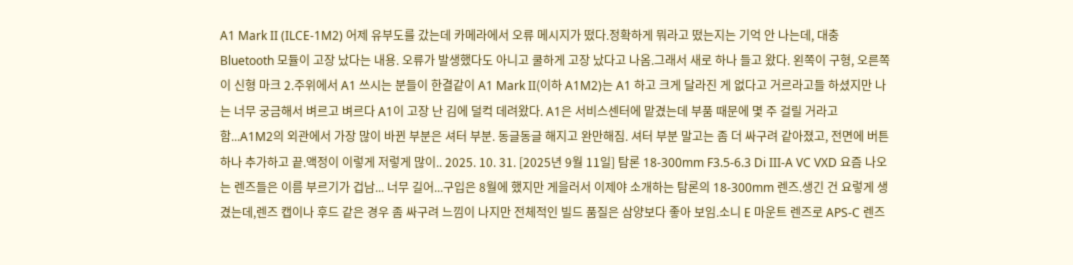A1 Mark II (ILCE-1M2) 어제 유부도를 갔는데 카메라에서 오류 메시지가 떴다.정확하게 뭐라고 떴는지는 기억 안 나는데, 대충 Bluetooth 모듈이 고장 났다는 내용. 오류가 발생했다도 아니고 쿨하게 고장 났다고 나옴.그래서 새로 하나 들고 왔다. 왼쪽이 구형, 오른쪽이 신형 마크 2.주위에서 A1 쓰시는 분들이 한결같이 A1 Mark II(이하 A1M2)는 A1 하고 크게 달라진 게 없다고 거르라고들 하셨지만 나는 너무 궁금해서 벼르고 벼르다 A1이 고장 난 김에 덜컥 데려왔다. A1은 서비스센터에 맡겼는데 부품 때문에 몇 주 걸릴 거라고 함...A1M2의 외관에서 가장 많이 바뀐 부분은 셔터 부분. 동글동글 해지고 완만해짐. 셔터 부분 말고는 좀 더 싸구려 같아졌고, 전면에 버튼 하나 추가하고 끝.액정이 이렇게 저렇게 많이.. 2025. 10. 31. [2025년 9월 11일] 탐론 18-300mm F3.5-6.3 Di III-A VC VXD 요즘 나오는 렌즈들은 이름 부르기가 겁남... 너무 길어...구입은 8월에 했지만 게을러서 이제야 소개하는 탐론의 18-300mm 렌즈.생긴 건 요렇게 생겼는데,렌즈 캡이나 후드 같은 경우 좀 싸구려 느낌이 나지만 전체적인 빌드 품질은 삼양보다 좋아 보임.소니 E 마운트 렌즈로 APS-C 렌즈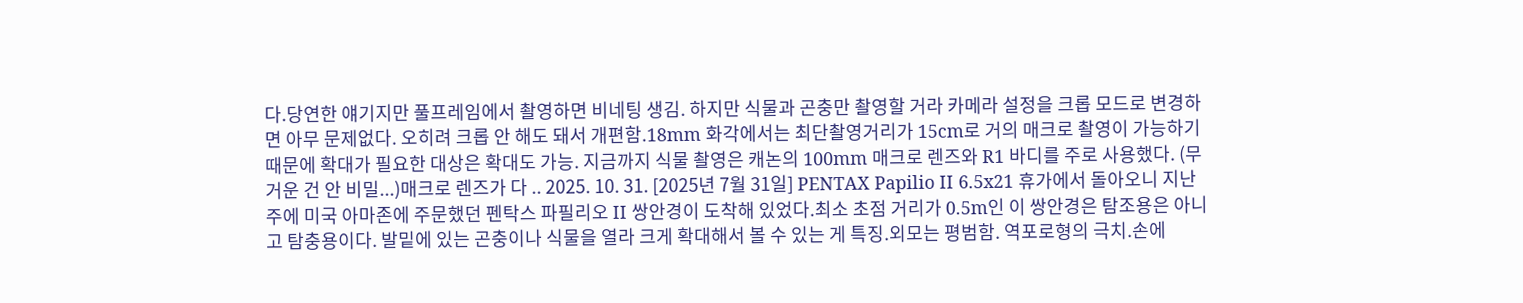다.당연한 얘기지만 풀프레임에서 촬영하면 비네팅 생김. 하지만 식물과 곤충만 촬영할 거라 카메라 설정을 크롭 모드로 변경하면 아무 문제없다. 오히려 크롭 안 해도 돼서 개편함.18mm 화각에서는 최단촬영거리가 15cm로 거의 매크로 촬영이 가능하기 때문에 확대가 필요한 대상은 확대도 가능. 지금까지 식물 촬영은 캐논의 100mm 매크로 렌즈와 R1 바디를 주로 사용했다. (무거운 건 안 비밀...)매크로 렌즈가 다 .. 2025. 10. 31. [2025년 7월 31일] PENTAX Papilio II 6.5x21 휴가에서 돌아오니 지난주에 미국 아마존에 주문했던 펜탁스 파필리오 II 쌍안경이 도착해 있었다.최소 초점 거리가 0.5m인 이 쌍안경은 탐조용은 아니고 탐충용이다. 발밑에 있는 곤충이나 식물을 열라 크게 확대해서 볼 수 있는 게 특징.외모는 평범함. 역포로형의 극치.손에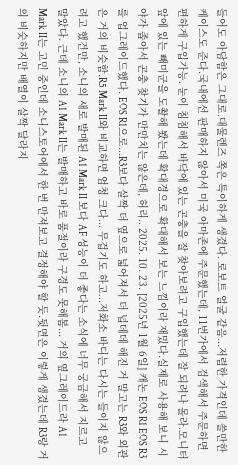들어도 아담함은 그대로.대물렌즈 쪽은 특이하게 생겼다. 로보트 얼굴 같음...저렴한 가격인데 쓸만한 케이스도 준다.국내에선 판매하지 않아서 미국 아마존에 주문했는데, 11번가에서 검색해서 주문하면 편하게 구입가능. 눈이 침침해서 바닥에 있는 곤충을 잘 찾아보려고 구입했는데 잘 되려나 몰라.모니터 앞에 있는 빼미군을 도촬해 봤는데 확대경으로 확대해서 보는 느낌이라 재밌다.실제로 사용해 보니 시야가 좁아서 곤충 찾기가 만만치는 않은데, 허리.. 2025. 10. 23. [2025년 1월 6일] 캐논 EOS R1 EOS R3를 업그레이드했다. EOS R1으로...R3보다 살짝 더 옆으로 넓어져서 더 넙데데 해진 거 말고는 R3와 외관은 거의 비슷함.R5 Mark II와 비교하면 엄청 크다... 무겁기도 하고...저화소 바디는 다시는 들이지 않으려고 했건만, 소니의 새로 발매된 A1 Mark II 보다 AF 성능이 더 좋다는 소식에 너무 궁금해서 지르고 말았다. 근데 소니의 A1 Mark II는 발매하고 바로 품절이라 구경도 못해봄... 거의 옆그레이드라 A1 Mark II는 고민 중인데 소니스토어에서 한 번 만져보고 결정해야 할 듯.뒷면은 이렇게 생겼는데 R3랑 거의 비슷하지만 배열이 살짝 달라지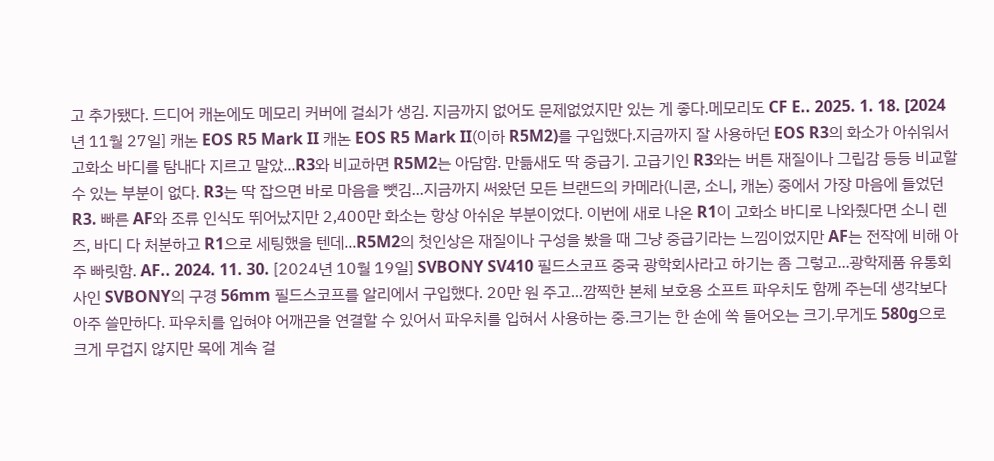고 추가됐다. 드디어 캐논에도 메모리 커버에 걸쇠가 생김. 지금까지 없어도 문제없었지만 있는 게 좋다.메모리도 CF E.. 2025. 1. 18. [2024년 11월 27일] 캐논 EOS R5 Mark II 캐논 EOS R5 Mark II(이하 R5M2)를 구입했다.지금까지 잘 사용하던 EOS R3의 화소가 아쉬워서 고화소 바디를 탐내다 지르고 말았...R3와 비교하면 R5M2는 아담함. 만듦새도 딱 중급기. 고급기인 R3와는 버튼 재질이나 그립감 등등 비교할 수 있는 부분이 없다. R3는 딱 잡으면 바로 마음을 뺏김...지금까지 써왔던 모든 브랜드의 카메라(니콘, 소니, 캐논) 중에서 가장 마음에 들었던 R3. 빠른 AF와 조류 인식도 뛰어났지만 2,400만 화소는 항상 아쉬운 부분이었다. 이번에 새로 나온 R1이 고화소 바디로 나와줬다면 소니 렌즈, 바디 다 처분하고 R1으로 세팅했을 텐데...R5M2의 첫인상은 재질이나 구성을 봤을 때 그냥 중급기라는 느낌이었지만 AF는 전작에 비해 아주 빠릿함. AF.. 2024. 11. 30. [2024년 10월 19일] SVBONY SV410 필드스코프 중국 광학회사라고 하기는 좀 그렇고...광학제품 유통회사인 SVBONY의 구경 56mm 필드스코프를 알리에서 구입했다. 20만 원 주고...깜찍한 본체 보호용 소프트 파우치도 함께 주는데 생각보다 아주 쓸만하다. 파우치를 입혀야 어깨끈을 연결할 수 있어서 파우치를 입혀서 사용하는 중.크기는 한 손에 쏙 들어오는 크기.무게도 580g으로 크게 무겁지 않지만 목에 계속 걸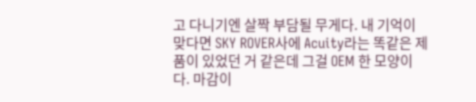고 다니기엔 살짝 부담될 무게다. 내 기억이 맞다면 SKY ROVER사에 Acuity라는 똑같은 제품이 있었던 거 같은데 그걸 OEM 한 모양이다. 마감이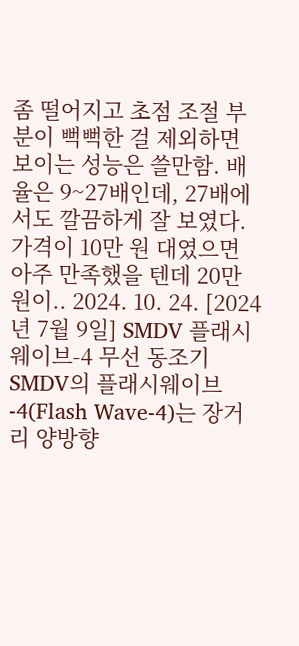좀 떨어지고 초점 조절 부분이 뻑뻑한 걸 제외하면 보이는 성능은 쓸만함. 배율은 9~27배인데, 27배에서도 깔끔하게 잘 보였다.가격이 10만 원 대였으면 아주 만족했을 텐데 20만 원이.. 2024. 10. 24. [2024년 7월 9일] SMDV 플래시웨이브-4 무선 동조기 SMDV의 플래시웨이브-4(Flash Wave-4)는 장거리 양방향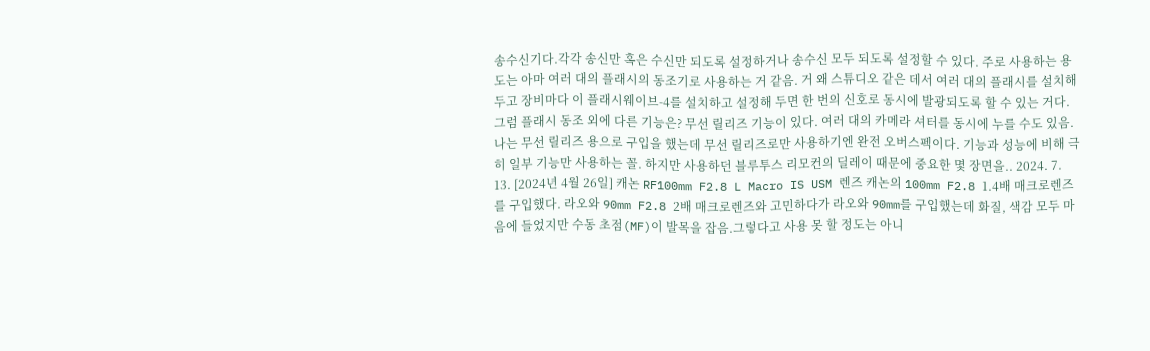송수신기다.각각 송신만 혹은 수신만 되도록 설정하거나 송수신 모두 되도록 설정할 수 있다. 주로 사용하는 용도는 아마 여러 대의 플래시의 동조기로 사용하는 거 같음. 거 왜 스튜디오 같은 데서 여러 대의 플래시를 설치해 두고 장비마다 이 플래시웨이브-4를 설치하고 설정해 두면 한 번의 신호로 동시에 발광되도록 할 수 있는 거다.그럼 플래시 동조 외에 다른 기능은? 무선 릴리즈 기능이 있다. 여러 대의 카메라 셔터를 동시에 누를 수도 있음.나는 무선 릴리즈 용으로 구입을 했는데 무선 릴리즈로만 사용하기엔 완전 오버스펙이다. 기능과 성능에 비해 극히 일부 기능만 사용하는 꼴. 하지만 사용하던 블루투스 리모컨의 딜레이 때문에 중요한 몇 장면을.. 2024. 7. 13. [2024년 4월 26일] 캐논 RF100mm F2.8 L Macro IS USM 렌즈 캐논의 100mm F2.8 1.4배 매크로렌즈를 구입했다. 라오와 90mm F2.8 2배 매크로렌즈와 고민하다가 라오와 90mm를 구입했는데 화질, 색감 모두 마음에 들었지만 수동 초점(MF)이 발목을 잡음.그렇다고 사용 못 할 정도는 아니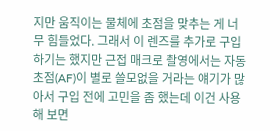지만 움직이는 물체에 초점을 맞추는 게 너무 힘들었다. 그래서 이 렌즈를 추가로 구입하기는 했지만 근접 매크로 촬영에서는 자동 초점(AF)이 별로 쓸모없을 거라는 얘기가 많아서 구입 전에 고민을 좀 했는데 이건 사용해 보면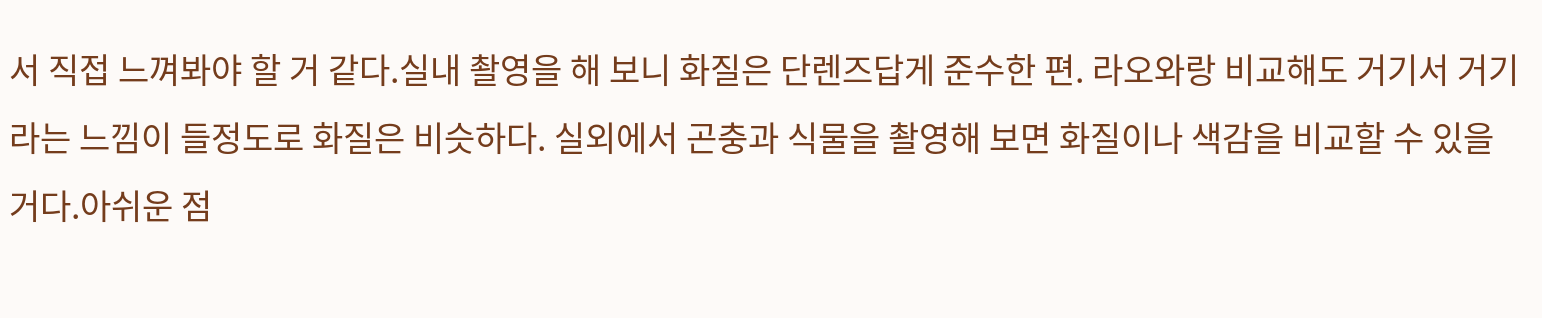서 직접 느껴봐야 할 거 같다.실내 촬영을 해 보니 화질은 단렌즈답게 준수한 편. 라오와랑 비교해도 거기서 거기라는 느낌이 들정도로 화질은 비슷하다. 실외에서 곤충과 식물을 촬영해 보면 화질이나 색감을 비교할 수 있을 거다.아쉬운 점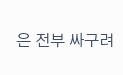은 전부 싸구려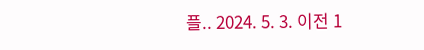플.. 2024. 5. 3. 이전 1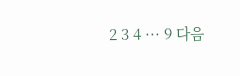2 3 4 ··· 9 다음